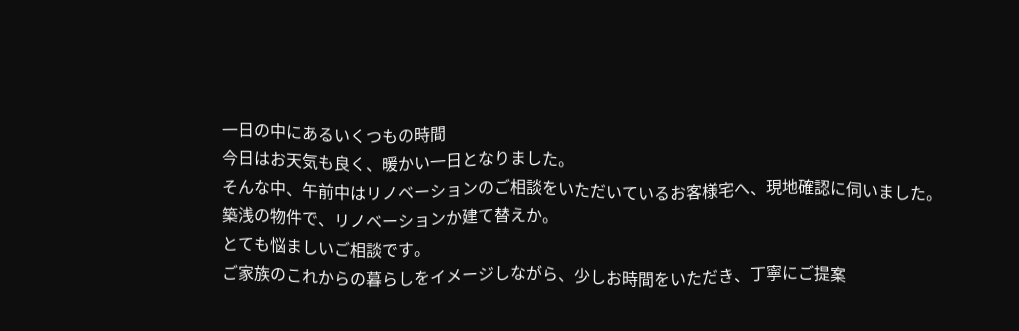一日の中にあるいくつもの時間
今日はお天気も良く、暖かい一日となりました。
そんな中、午前中はリノベーションのご相談をいただいているお客様宅へ、現地確認に伺いました。
築浅の物件で、リノベーションか建て替えか。
とても悩ましいご相談です。
ご家族のこれからの暮らしをイメージしながら、少しお時間をいただき、丁寧にご提案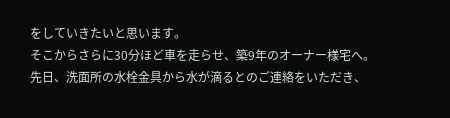をしていきたいと思います。
そこからさらに30分ほど車を走らせ、築9年のオーナー様宅へ。
先日、洗面所の水栓金具から水が滴るとのご連絡をいただき、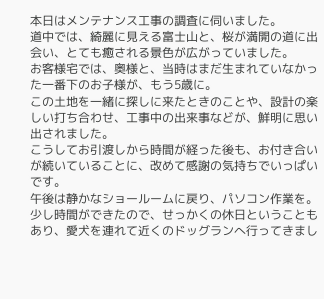本日はメンテナンス工事の調査に伺いました。
道中では、綺麗に見える富士山と、桜が満開の道に出会い、とても癒される景色が広がっていました。
お客様宅では、奥様と、当時はまだ生まれていなかった一番下のお子様が、もう5歳に。
この土地を一緒に探しに来たときのことや、設計の楽しい打ち合わせ、工事中の出来事などが、鮮明に思い出されました。
こうしてお引渡しから時間が経った後も、お付き合いが続いていることに、改めて感謝の気持ちでいっぱいです。
午後は静かなショールームに戻り、パソコン作業を。
少し時間ができたので、せっかくの休日ということもあり、愛犬を連れて近くのドッグランへ行ってきまし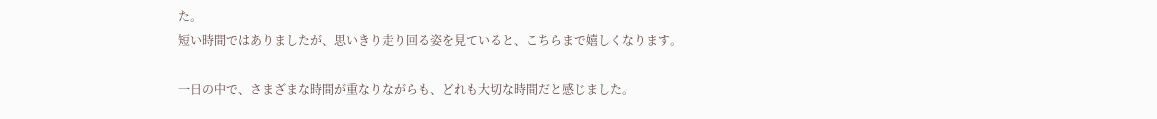た。
短い時間ではありましたが、思いきり走り回る姿を見ていると、こちらまで嬉しくなります。

一日の中で、さまざまな時間が重なりながらも、どれも大切な時間だと感じました。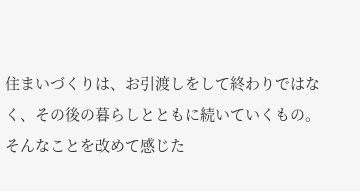住まいづくりは、お引渡しをして終わりではなく、その後の暮らしとともに続いていくもの。
そんなことを改めて感じた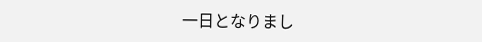一日となりまし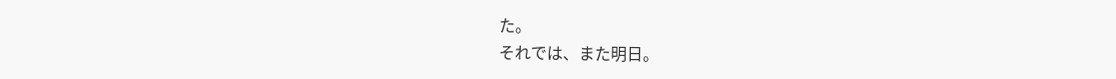た。
それでは、また明日。